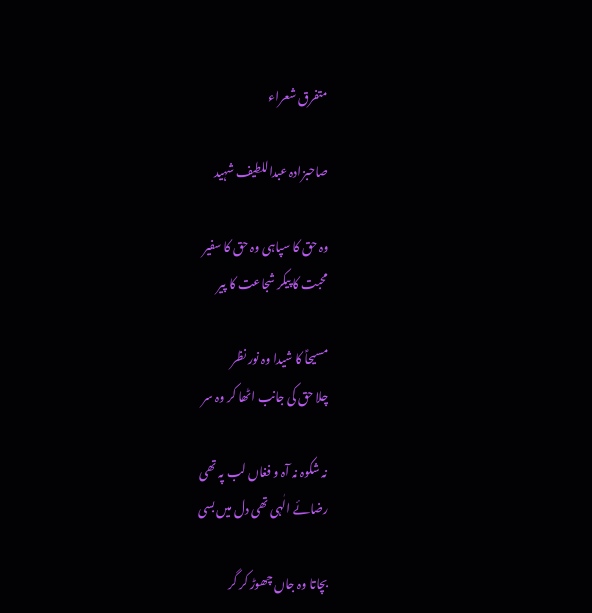متفرق شعراء

صاحبزادہ عبداللطیف شہید

وہ حق کا سپاہی وہ حق کا سفیر
محبت کا پیکر شجاعت کا پیر

مسیحاؑ کا شیدا وہ نور نظر
چلا حق کی جانب اٹھا کر وہ سر

نہ شکوہ نہ آہ و فغاں لب پہ تھی
رضائے الٰہی تھی دل میں بسی

بچاتا وہ جاں چھوڑ کر گر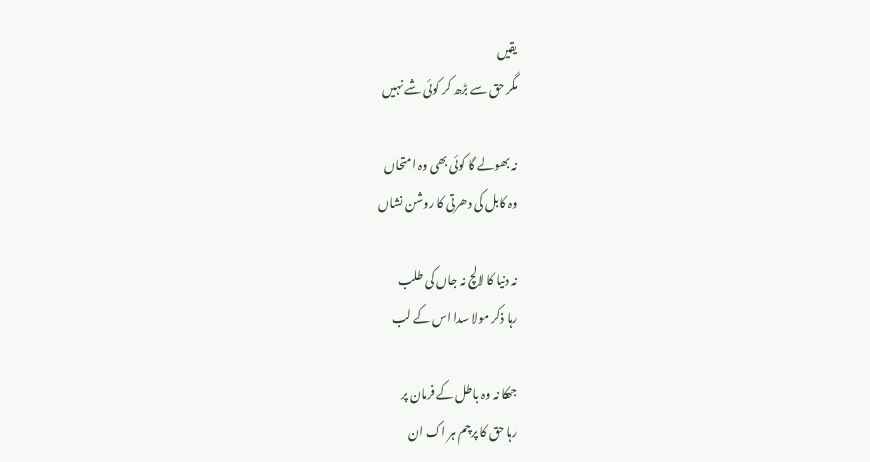یقیں
مگر حق سے بڑھ کر کوئی شے نہیں

نہ بھولے گا کوئی بھی وہ امتحاں
وہ کابل کی دھرتی کا روشن نشاں

نہ دنیا کا لالچ نہ جاں کی طلب
رہا ذکر مولا سدا اس کے لب

جھکا نہ وہ باطل کے فرمان پر
رہا حق کا پرچم ہر اک ان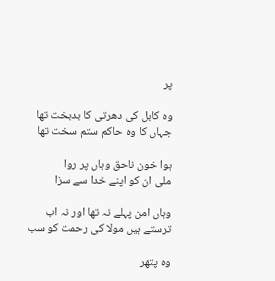پر

وہ کابل کی دھرتی کا بدبخت تھا
جہاں کا وہ حاکم ستم سخت تھا

ہوا خون ناحق وہاں پر روا
ملی ان کو اپنے خدا سے سزا

وہاں امن پہلے نہ تھا اور نہ اب
ترستے ہیں مولا کی رحمت کو سب

وہ پتھر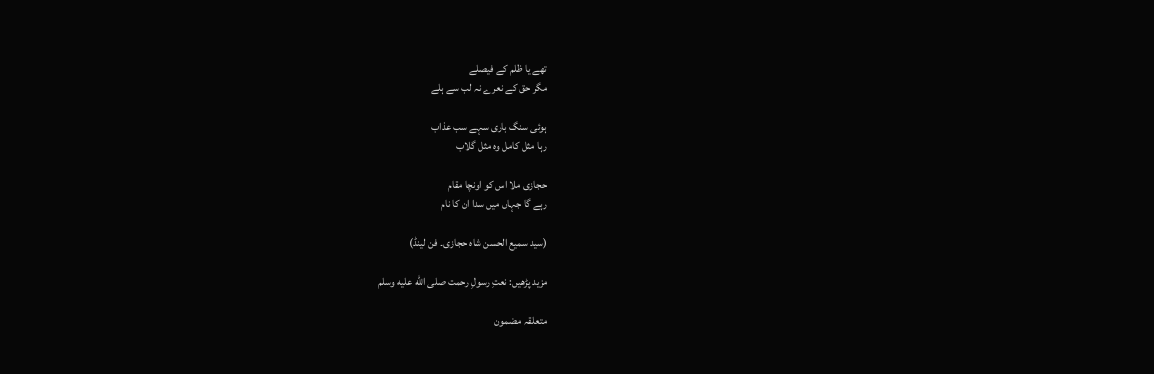تھے یا ظلم کے فیصلے
مگر حق کے نعرے نہ لب سے ہلے

ہوئی سنگ باری سہے سب عذاب
رہا مثل کامل وہ مثل گلاب

حجازی ملا اس کو اونچا مقام
رہے گا جہاں میں سدا ان کا نام

(سید سمیع الحسن شاہ حجازی۔ فن لینڈ)

مزید پڑھیں: نعتِ رسولِ رحمت صلى الله عليه وسلم

متعلقہ مضمون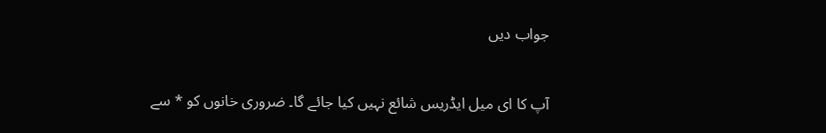جواب دیں

آپ کا ای میل ایڈریس شائع نہیں کیا جائے گا۔ ضروری خانوں کو * سے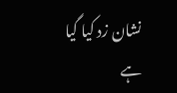نشان زد کیا گیا ہے